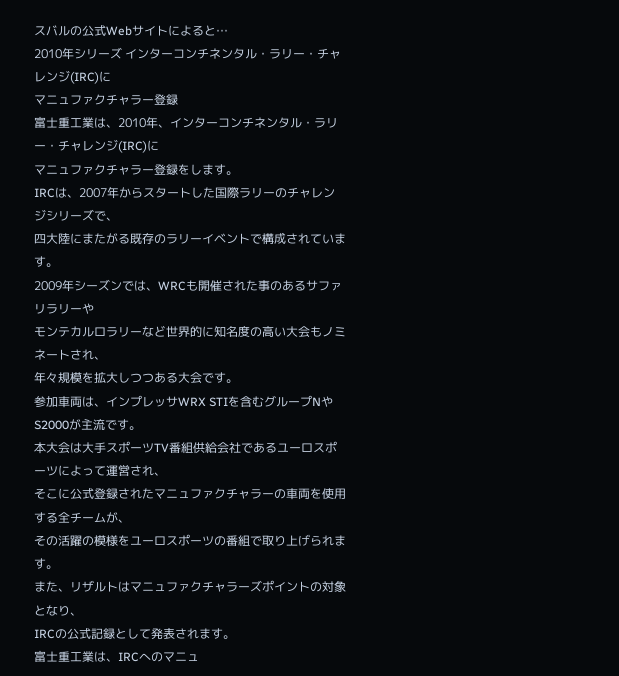スバルの公式Webサイトによると…
2010年シリーズ インターコンチネンタル・ラリー・チャレンジ(IRC)に
マニュファクチャラー登録
富士重工業は、2010年、インターコンチネンタル・ラリー・チャレンジ(IRC)に
マニュファクチャラー登録をします。
IRCは、2007年からスタートした国際ラリーのチャレンジシリーズで、
四大陸にまたがる既存のラリーイベントで構成されています。
2009年シーズンでは、WRCも開催された事のあるサファリラリーや
モンテカルロラリーなど世界的に知名度の高い大会もノミネートされ、
年々規模を拡大しつつある大会です。
参加車両は、インプレッサWRX STIを含むグループNやS2000が主流です。
本大会は大手スポーツTV番組供給会社であるユーロスポーツによって運営され、
そこに公式登録されたマニュファクチャラーの車両を使用する全チームが、
その活躍の模様をユーロスポーツの番組で取り上げられます。
また、リザルトはマニュファクチャラーズポイントの対象となり、
IRCの公式記録として発表されます。
富士重工業は、IRCへのマニュ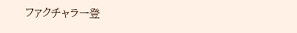ファクチャラー登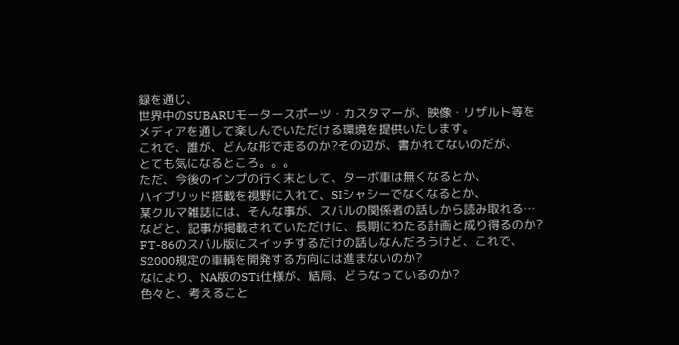録を通じ、
世界中のSUBARUモータースポーツ・カスタマーが、映像・リザルト等を
メディアを通して楽しんでいただける環境を提供いたします。
これで、誰が、どんな形で走るのか?その辺が、書かれてないのだが、
とても気になるところ。。。
ただ、今後のインプの行く末として、ターボ車は無くなるとか、
ハイブリッド搭載を視野に入れて、SIシャシーでなくなるとか、
某クルマ雑誌には、そんな事が、スバルの関係者の話しから読み取れる…
などと、記事が掲載されていただけに、長期にわたる計画と成り得るのか?
FT-86のスバル版にスイッチするだけの話しなんだろうけど、これで、
S2000規定の車輌を開発する方向には進まないのか?
なにより、NA版のSTi仕様が、結局、どうなっているのか?
色々と、考えること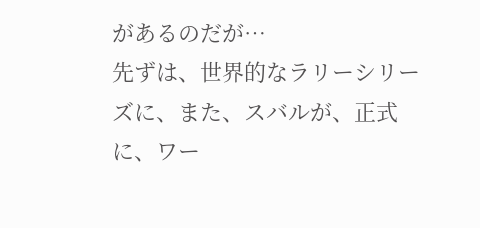があるのだが…
先ずは、世界的なラリーシリーズに、また、スバルが、正式に、ワー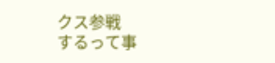クス参戦
するって事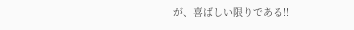が、喜ばしい限りである!!